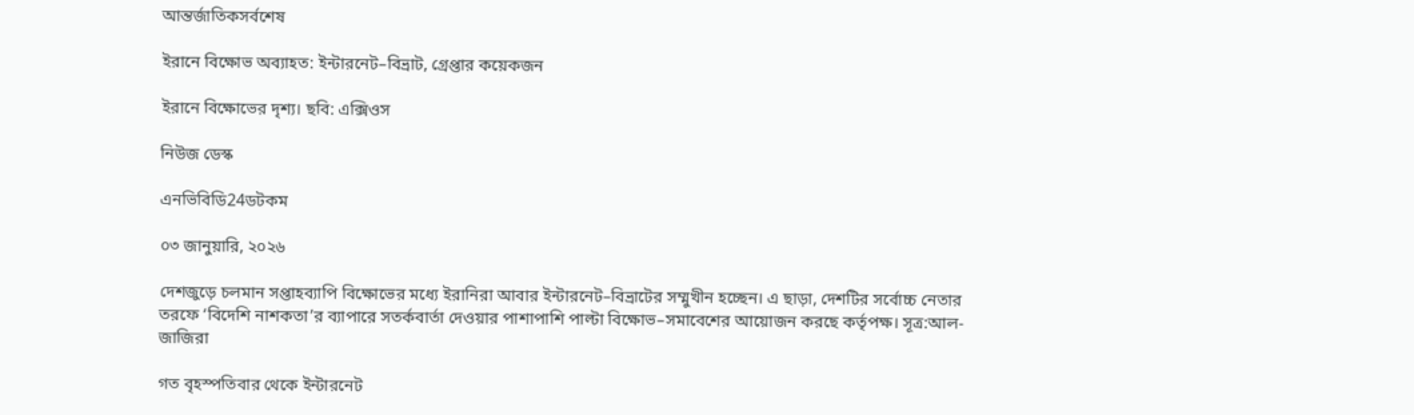আন্তর্জাতিকসর্বশেষ

ইরানে বিক্ষোভ অব্যাহত: ইন্টারনেট–বিভ্রাট, গ্রেপ্তার কয়েকজন

ইরানে বিক্ষোভের দৃশ্য। ছবি: এক্সিওস

নিউজ ডেস্ক

এনভিবিডি24ডটকম

০৩ জানুয়ারি, ২০২৬

দেশজুড়ে চলমান সপ্তাহব্যাপি বিক্ষোভের মধ্যে ইরানিরা আবার ইন্টারনেট–বিভ্রাটের সম্মুখীন হচ্ছেন। এ ছাড়া, দেশটির সর্বোচ্চ নেতার তরফে ‘বিদেশি নাশকতা’র ব্যাপারে সতর্কবার্তা দেওয়ার পাশাপাশি পাল্টা বিক্ষোভ–সমাবেশের আয়োজন করছে কর্তৃপক্ষ। সূত্র:আল-জাজিরা

গত বৃহস্পতিবার থেকে ইন্টারনেট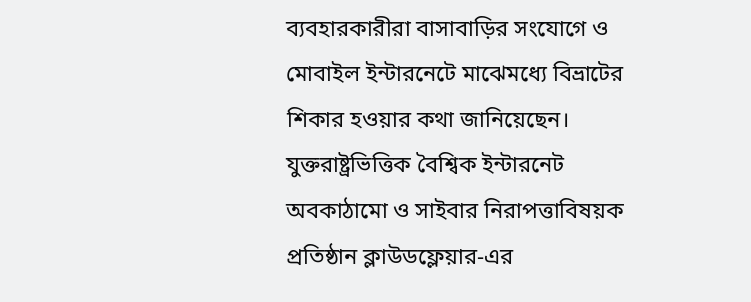ব্যবহারকারীরা বাসাবাড়ির সংযোগে ও মোবাইল ইন্টারনেটে মাঝেমধ্যে বিভ্রাটের শিকার হওয়ার কথা জানিয়েছেন। যুক্তরাষ্ট্রভিত্তিক বৈশ্বিক ইন্টারনেট অবকাঠামো ও সাইবার নিরাপত্তাবিষয়ক প্রতিষ্ঠান ক্লাউডফ্লেয়ার-এর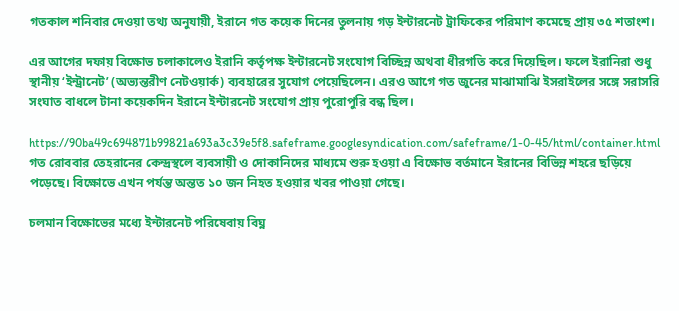গতকাল শনিবার দেওয়া তথ্য অনুযায়ী, ইরানে গত কয়েক দিনের তুলনায় গড় ইন্টারনেট ট্রাফিকের পরিমাণ কমেছে প্রায় ৩৫ শতাংশ।

এর আগের দফায় বিক্ষোভ চলাকালেও ইরানি কর্তৃপক্ষ ইন্টারনেট সংযোগ বিচ্ছিন্ন অথবা ধীরগতি করে দিয়েছিল। ফলে ইরানিরা শুধু স্থানীয় ‘ইন্ট্রানেট’ (অভ্যন্তরীণ নেটওয়ার্ক) ব্যবহারের সুযোগ পেয়েছিলেন। এরও আগে গত জুনের মাঝামাঝি ইসরাইলের সঙ্গে সরাসরি সংঘাত বাধলে টানা কয়েকদিন ইরানে ইন্টারনেট সংযোগ প্রায় পুরোপুরি বন্ধ ছিল।

https://90ba49c694871b99821a693a3c39e5f8.safeframe.googlesyndication.com/safeframe/1-0-45/html/container.html গত রোববার তেহরানের কেন্দ্রস্থলে ব্যবসায়ী ও দোকানিদের মাধ্যমে শুরু হওয়া এ বিক্ষোভ বর্তমানে ইরানের বিভিন্ন শহরে ছড়িয়ে পড়েছে। বিক্ষোভে এখন পর্যন্ত অন্তত ১০ জন নিহত হওয়ার খবর পাওয়া গেছে।

চলমান বিক্ষোভের মধ্যে ইন্টারনেট পরিষেবায় বিঘ্ন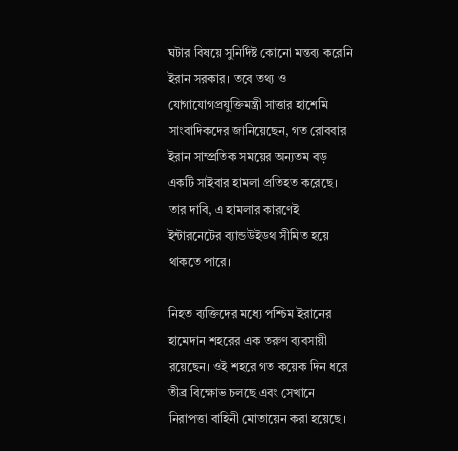ঘটার বিষয়ে সুনির্দিষ্ট কোনো মন্তব্য করেনি ইরান সরকার। তবে তথ্য ও যোগাযোগপ্রযুক্তিমন্ত্রী সাত্তার হাশেমি সাংবাদিকদের জানিয়েছেন, গত রোববার ইরান সাম্প্রতিক সময়ের অন্যতম বড় একটি সাইবার হামলা প্রতিহত করেছে। তার দাবি, এ হামলার কারণেই ইন্টারনেটের ব্যান্ডউইডথ সীমিত হয়ে থাকতে পারে।

নিহত ব্যক্তিদের মধ্যে পশ্চিম ইরানের হামেদান শহরের এক তরুণ ব্যবসায়ী রয়েছেন। ওই শহরে গত কয়েক দিন ধরে তীব্র বিক্ষোভ চলছে এবং সেখানে নিরাপত্তা বাহিনী মোতায়েন করা হয়েছে।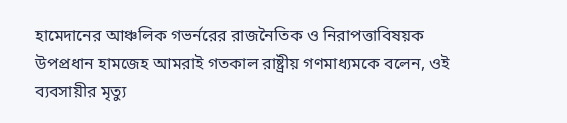হামেদানের আঞ্চলিক গভর্নরের রাজনৈতিক ও নিরাপত্তাবিষয়ক উপপ্রধান হামজেহ আমরাই গতকাল রাষ্ট্রীয় গণমাধ্যমকে বলেন, ওই ব্যবসায়ীর মৃত্যু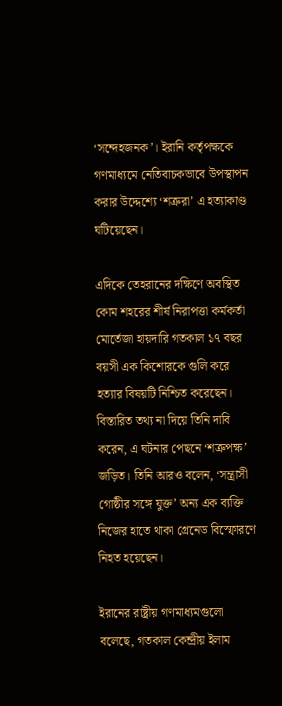‘সন্দেহজনক’। ইরানি কর্তৃপক্ষকে গণমাধ্যমে নেতিবাচকভাবে উপস্থাপন করার উদ্দেশ্যে ‘শত্রুরা’ এ হত্যাকাণ্ড ঘটিয়েছেন।

এদিকে তেহরানের দক্ষিণে অবস্থিত কোম শহরের শীর্ষ নিরাপত্তা কর্মকর্তা মোর্তেজা হায়দারি গতকাল ১৭ বছর বয়সী এক কিশোরকে গুলি করে হত্যার বিষয়টি নিশ্চিত করেছেন। বিস্তারিত তথ্য না দিয়ে তিনি দাবি করেন, এ ঘটনার পেছনে ‘শত্রুপক্ষ’ জড়িত। তিনি আরও বলেন, ‘সন্ত্রাসী গোষ্ঠীর সঙ্গে যুক্ত’ অন্য এক ব্যক্তি নিজের হাতে থাকা গ্রেনেড বিস্ফোরণে নিহত হয়েছেন।

ইরানের রাষ্ট্রীয় গণমাধ্যমগুলো বলেছে, গতকাল কেন্দ্রীয় ইলাম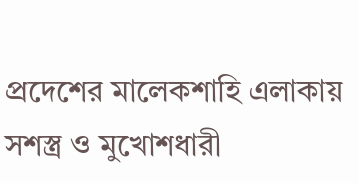প্রদেশের মালেকশাহি এলাকায় সশস্ত্র ও মুখোশধারী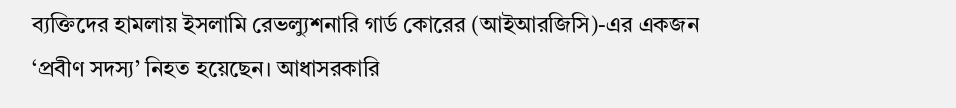ব্যক্তিদের হামলায় ইসলামি রেভল্যুশনারি গার্ড কোরের (আইআরজিসি)-এর একজন ‘প্রবীণ সদস্য’ নিহত হয়েছেন। আধাসরকারি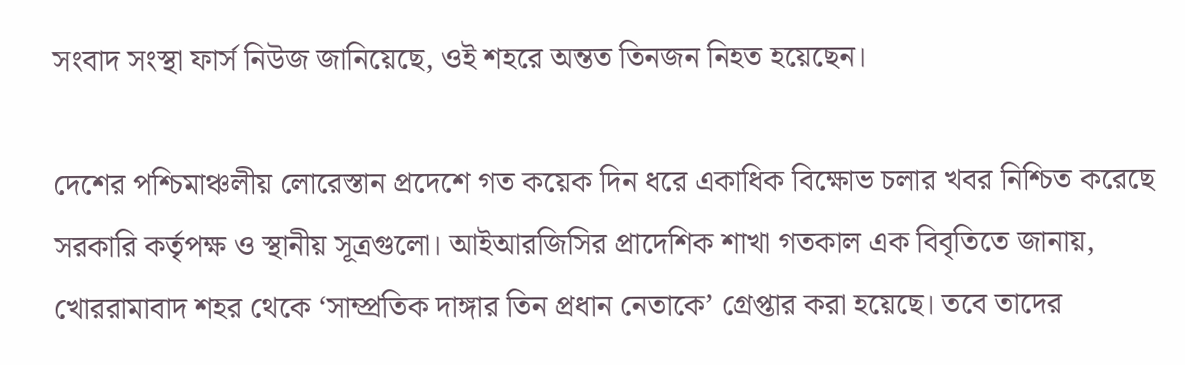সংবাদ সংস্থা ফার্স নিউজ জানিয়েছে, ওই শহরে অন্তত তিনজন নিহত হয়েছেন।

দেশের পশ্চিমাঞ্চলীয় লোরেস্তান প্রদেশে গত কয়েক দিন ধরে একাধিক বিক্ষোভ চলার খবর নিশ্চিত করেছে সরকারি কর্তৃপক্ষ ও স্থানীয় সূত্রগুলো। আইআরজিসির প্রাদেশিক শাখা গতকাল এক বিবৃতিতে জানায়, খোররামাবাদ শহর থেকে ‘সাম্প্রতিক দাঙ্গার তিন প্রধান নেতাকে’ গ্রেপ্তার করা হয়েছে। তবে তাদের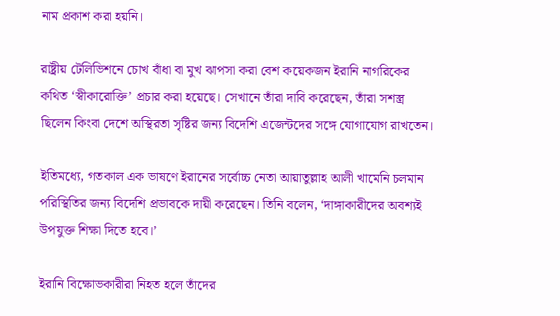নাম প্রকাশ করা হয়নি।

রাষ্ট্রীয় টেলিভিশনে চোখ বাঁধা বা মুখ ঝাপসা করা বেশ কয়েকজন ইরানি নাগরিকের কথিত ‘স্বীকারোক্তি’ প্রচার করা হয়েছে। সেখানে তাঁরা দাবি করেছেন, তাঁরা সশস্ত্র ছিলেন কিংবা দেশে অস্থিরতা সৃষ্টির জন্য বিদেশি এজেন্টদের সঙ্গে যোগাযোগ রাখতেন।

ইতিমধ্যে, গতকাল এক ভাষণে ইরানের সর্বোচ্চ নেতা আয়াতুল্লাহ আলী খামেনি চলমান পরিস্থিতির জন্য বিদেশি প্রভাবকে দায়ী করেছেন। তিনি বলেন, ‘দাঙ্গাকারীদের অবশ্যই উপযুক্ত শিক্ষা দিতে হবে।’

ইরানি বিক্ষোভকারীরা নিহত হলে তাঁদের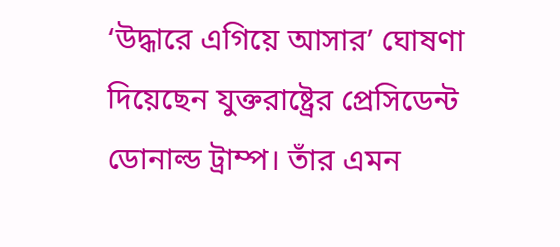‘উদ্ধারে এগিয়ে আসার’ ঘোষণা দিয়েছেন যুক্তরাষ্ট্রের প্রেসিডেন্ট ডোনাল্ড ট্রাম্প। তাঁর এমন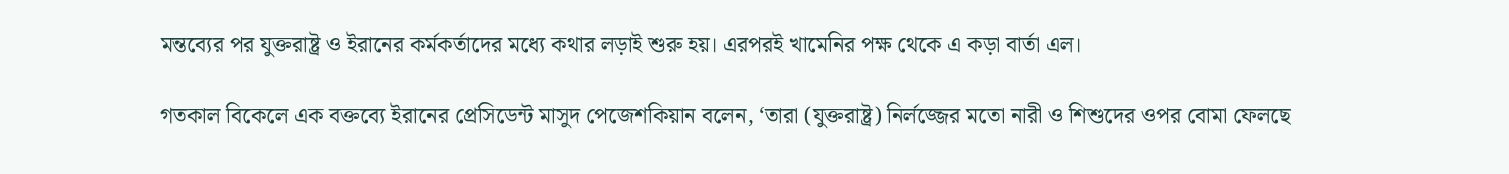মন্তব্যের পর যুক্তরাষ্ট্র ও ইরানের কর্মকর্তাদের মধ্যে কথার লড়াই শুরু হয়। এরপরই খামেনির পক্ষ থেকে এ কড়া বার্তা এল।

গতকাল বিকেলে এক বক্তব্যে ইরানের প্রেসিডেন্ট মাসুদ পেজেশকিয়ান বলেন, ‘তারা (যুক্তরাষ্ট্র) নির্লজ্জের মতো নারী ও শিশুদের ওপর বোমা ফেলছে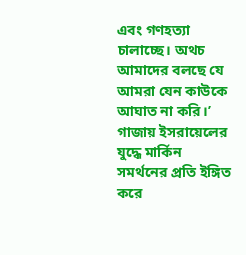এবং গণহত্যা চালাচ্ছে। অথচ আমাদের বলছে যে আমরা যেন কাউকে আঘাত না করি।’ গাজায় ইসরায়েলের যুদ্ধে মার্কিন সমর্থনের প্রতি ইঙ্গিত করে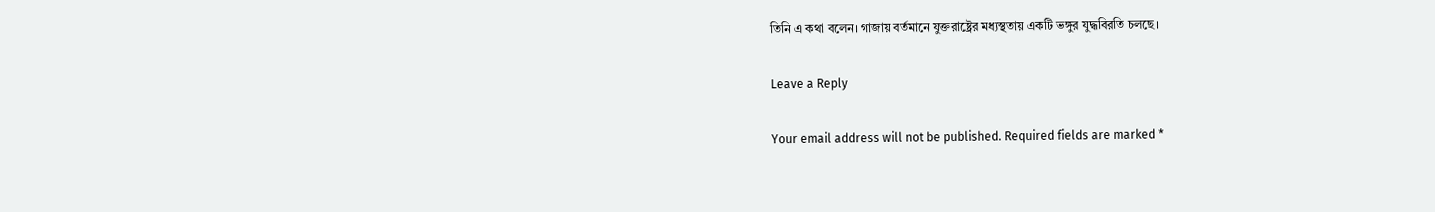তিনি এ কথা বলেন। গাজায় বর্তমানে যুক্তরাষ্ট্রের মধ্যস্থতায় একটি ভঙ্গুর যুদ্ধবিরতি চলছে।

Leave a Reply

Your email address will not be published. Required fields are marked *